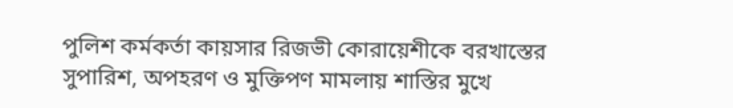পুলিশ কর্মকর্তা কায়সার রিজভী কোরায়েশীকে বরখাস্তের সুপারিশ, অপহরণ ও মুক্তিপণ মামলায় শাস্তির মুখে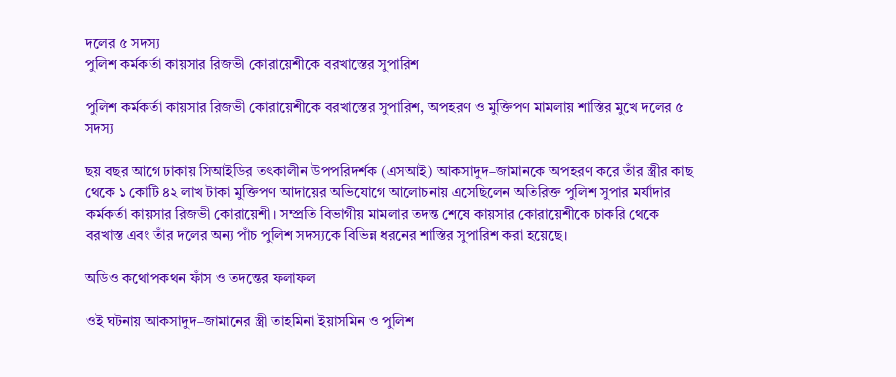দলের ৫ সদস্য
পুলিশ কর্মকর্তা কায়সার রিজভী কোরায়েশীকে বরখাস্তের সুপারিশ

পুলিশ কর্মকর্তা কায়সার রিজভী কোরায়েশীকে বরখাস্তের সুপারিশ, অপহরণ ও মুক্তিপণ মামলায় শাস্তির মুখে দলের ৫ সদস্য

ছয় বছর আগে ঢাকায় সিআইডির তৎকালীন উপপরিদর্শক (এসআই) আকসাদুদ–জামানকে অপহরণ করে তাঁর স্ত্রীর কাছ থেকে ১ কোটি ৪২ লাখ টাকা মুক্তিপণ আদায়ের অভিযোগে আলোচনায় এসেছিলেন অতিরিক্ত পুলিশ সুপার মর্যাদার কর্মকর্তা কায়সার রিজভী কোরায়েশী। সম্প্রতি বিভাগীয় মামলার তদন্ত শেষে কায়সার কোরায়েশীকে চাকরি থেকে বরখাস্ত এবং তাঁর দলের অন্য পাঁচ পুলিশ সদস্যকে বিভিন্ন ধরনের শাস্তির সুপারিশ করা হয়েছে।

অডিও কথোপকথন ফাঁস ও তদন্তের ফলাফল

ওই ঘটনায় আকসাদুদ–জামানের স্ত্রী তাহমিনা ইয়াসমিন ও পুলিশ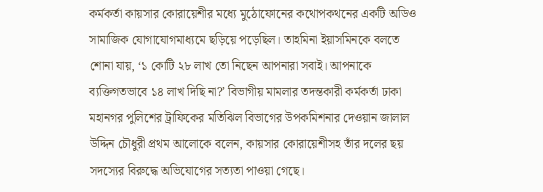কর্মকর্তা কায়সার কোরায়েশীর মধ্যে মুঠোফোনের কথোপকথনের একটি অডিও সামাজিক যোগাযোগমাধ্যমে ছড়িয়ে পড়েছিল। তাহমিনা ইয়াসমিনকে বলতে শোনা যায়, ‘১ কোটি ২৮ লাখ তো নিছেন আপনারা সবাই। আপনাকে ব্যক্তিগতভাবে ১৪ লাখ দিছি না?’ বিভাগীয় মামলার তদন্তকারী কর্মকর্তা ঢাকা মহানগর পুলিশের ট্রাফিকের মতিঝিল বিভাগের উপকমিশনার দেওয়ান জালাল উদ্দিন চৌধুরী প্রথম আলোকে বলেন, কায়সার কোরায়েশীসহ তাঁর দলের ছয় সদস্যের বিরুদ্ধে অভিযোগের সত্যতা পাওয়া গেছে।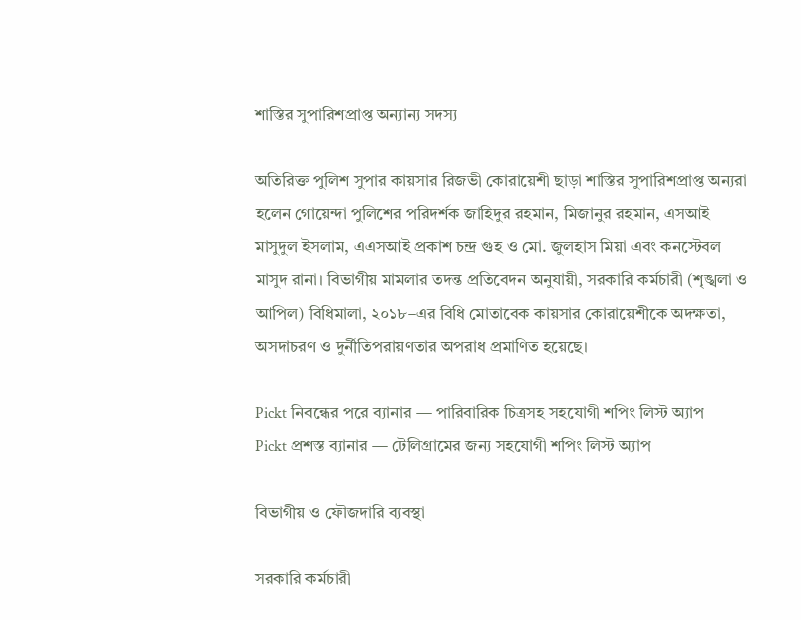শাস্তির সুপারিশপ্রাপ্ত অন্যান্য সদস্য

অতিরিক্ত পুলিশ সুপার কায়সার রিজভী কোরায়েশী ছাড়া শাস্তির সুপারিশপ্রাপ্ত অন্যরা হলেন গোয়েন্দা পুলিশের পরিদর্শক জাহিদুর রহমান, মিজানুর রহমান, এসআই মাসুদুল ইসলাম, এএসআই প্রকাশ চন্দ্র গুহ ও মো. জুলহাস মিয়া এবং কনস্টেবল মাসুদ রানা। বিভাগীয় মামলার তদন্ত প্রতিবেদন অনুযায়ী, সরকারি কর্মচারী (শৃঙ্খলা ও আপিল) বিধিমালা, ২০১৮–এর বিধি মোতাবেক কায়সার কোরায়েশীকে অদক্ষতা, অসদাচরণ ও দুর্নীতিপরায়ণতার অপরাধ প্রমাণিত হয়েছে।

Pickt নিবন্ধের পরে ব্যানার — পারিবারিক চিত্রসহ সহযোগী শপিং লিস্ট অ্যাপ
Pickt প্রশস্ত ব্যানার — টেলিগ্রামের জন্য সহযোগী শপিং লিস্ট অ্যাপ

বিভাগীয় ও ফৌজদারি ব্যবস্থা

সরকারি কর্মচারী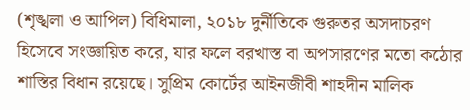(শৃঙ্খলা ও আপিল) বিধিমালা, ২০১৮ দুর্নীতিকে গুরুতর অসদাচরণ হিসেবে সংজ্ঞায়িত করে, যার ফলে বরখাস্ত বা অপসারণের মতো কঠোর শাস্তির বিধান রয়েছে। সুপ্রিম কোর্টের আইনজীবী শাহদীন মালিক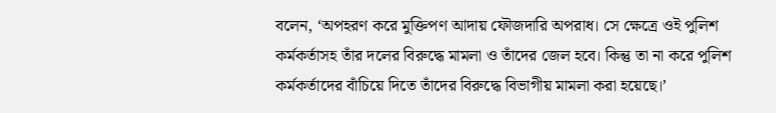বলেন, ‘অপহরণ করে মুক্তিপণ আদায় ফৌজদারি অপরাধ। সে ক্ষেত্রে ওই পুলিশ কর্মকর্তাসহ তাঁর দলের বিরুদ্ধে মামলা ও তাঁদের জেল হবে। কিন্তু তা না করে পুলিশ কর্মকর্তাদের বাঁচিয়ে দিতে তাঁদের বিরুদ্ধে বিভাগীয় মামলা করা হয়েছে।’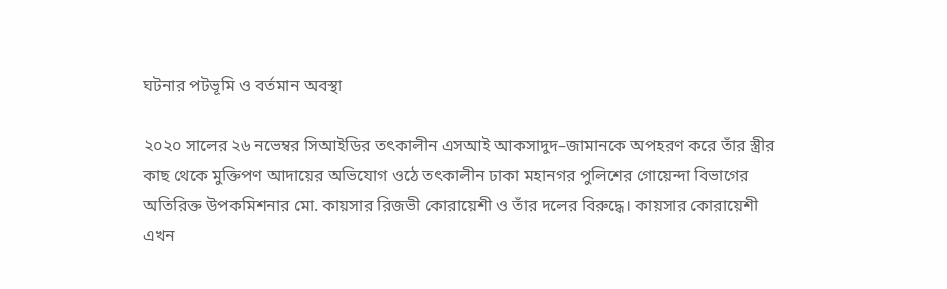ঘটনার পটভূমি ও বর্তমান অবস্থা

২০২০ সালের ২৬ নভেম্বর সিআইডির তৎকালীন এসআই আকসাদুদ–জামানকে অপহরণ করে তাঁর স্ত্রীর কাছ থেকে মুক্তিপণ আদায়ের অভিযোগ ওঠে তৎকালীন ঢাকা মহানগর পুলিশের গোয়েন্দা বিভাগের অতিরিক্ত উপকমিশনার মো. কায়সার রিজভী কোরায়েশী ও তাঁর দলের বিরুদ্ধে। কায়সার কোরায়েশী এখন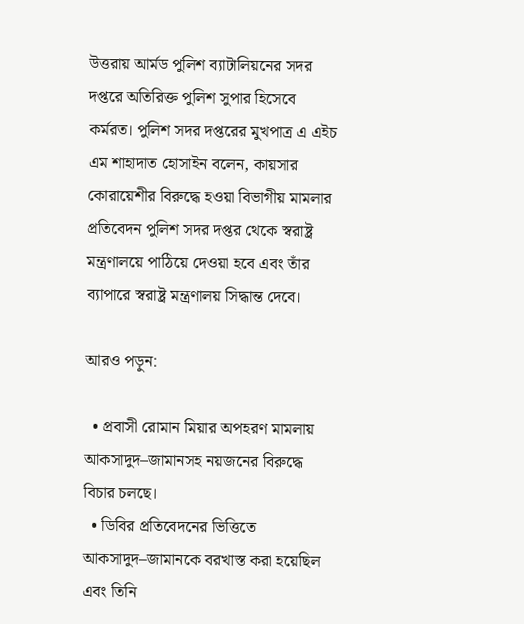উত্তরায় আর্মড পুলিশ ব্যাটালিয়নের সদর দপ্তরে অতিরিক্ত পুলিশ সুপার হিসেবে কর্মরত। পুলিশ সদর দপ্তরের মুখপাত্র এ এইচ এম শাহাদাত হোসাইন বলেন, কায়সার কোরায়েশীর বিরুদ্ধে হওয়া বিভাগীয় মামলার প্রতিবেদন পুলিশ সদর দপ্তর থেকে স্বরাষ্ট্র মন্ত্রণালয়ে পাঠিয়ে দেওয়া হবে এবং তাঁর ব্যাপারে স্বরাষ্ট্র মন্ত্রণালয় সিদ্ধান্ত দেবে।

আরও পড়ুন:

  • প্রবাসী রোমান মিয়ার অপহরণ মামলায় আকসাদুদ–জামানসহ নয়জনের বিরুদ্ধে বিচার চলছে।
  • ডিবির প্রতিবেদনের ভিত্তিতে আকসাদুদ–জামানকে বরখাস্ত করা হয়েছিল এবং তিনি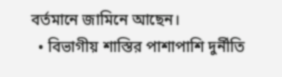বর্তমানে জামিনে আছেন।
  • বিভাগীয় শাস্তির পাশাপাশি দুর্নীতি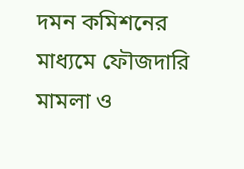দমন কমিশনের মাধ্যমে ফৌজদারি মামলা ও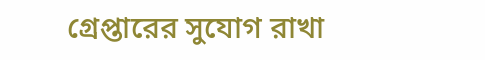গ্রেপ্তারের সুযোগ রাখা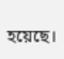হয়েছে।